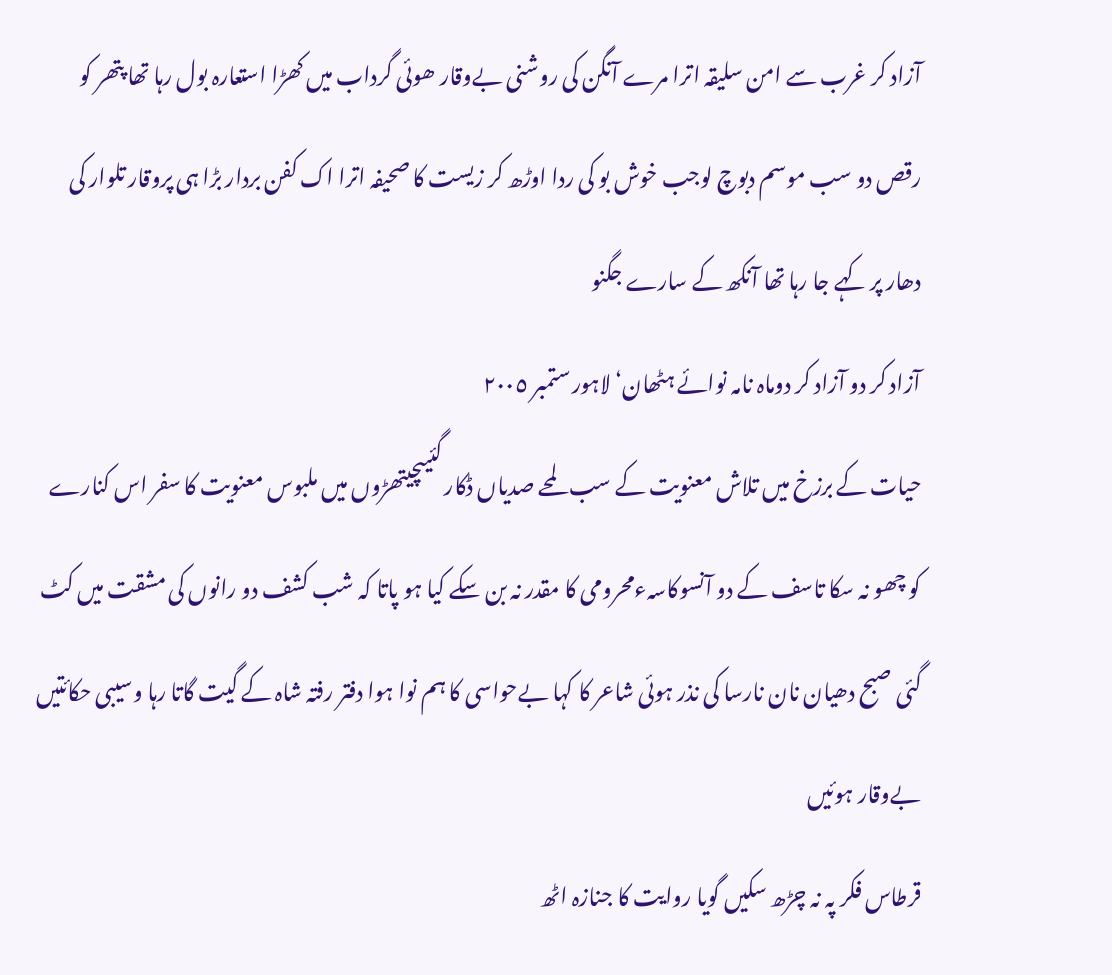آزاد کر غرب سے امن سلیقہ اترا مرے آنگن کی روشنی بےوقار ھوئی گرداب میں کھڑا استعارہ بول رہا تھا پتھر کو رقص دو سب موسم دبوچ لوجب خوش بو کی ردا اوڑھ کر زیست کا صحیفہ اترا اک کفن بردار بڑا ہی پروقار تلوار کی دھار پر کہے جا رہا تھا آنکھ کے سارے جگنو
آزاد کر دو آزاد کر دوماہ نامہ نوائے ہٹھان‘ لاہور ستمبر ٢٠٠٥
حیات کے برزخ میں تلاش معنویت کے سب لمحے صدیاں ڈکار گئیںچیتھڑوں میں ملبوس معنویت کا سفر اس کنارے کو چھو نہ سکا تاسف کے دو آنسوکاسہءمحرومی کا مقدر نہ بن سکے کیا ہو پاتا کہ شب کشف دو رانوں کی مشقت میں کٹ گئی صبح دھیان نان نارسا کی نذر ہوئی شاعر کا کہا بےحواسی کا ہم نوا ہوا دفتر رفتہ شاہ کے گیت گاتا رہا وسیبی حکائتیں بےوقار ہوئیں
قرطاس فکر پہ نہ چڑھ سکیں گویا روایت کا جنازہ اٹھ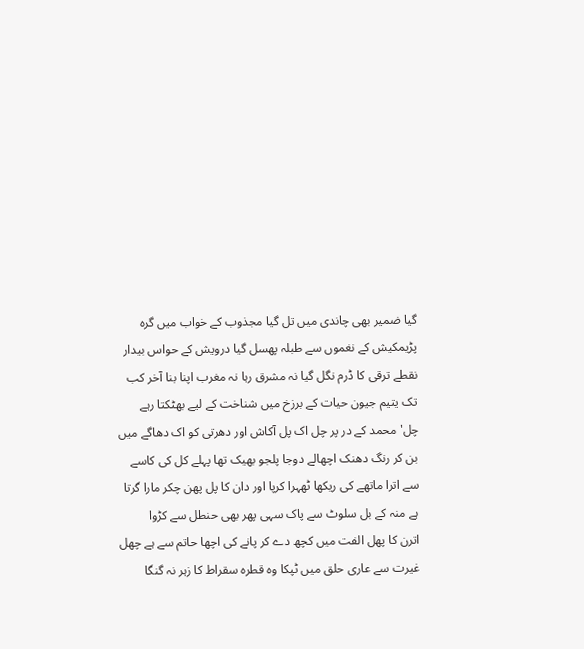گیا ضمیر بھی چاندی میں تل گیا مجذوب کے خواب میں گرہ پڑیمکیش کے نغموں سے طبلہ پھسل گیا درویش کے حواس بیدار نقطے ترقی کا ڈرم نگل گیا نہ مشرق رہا نہ مغرب اپنا بنا آخر کب تک یتیم جیون حیات کے برزخ میں شناخت کے لیے بھٹکتا رہے
چل' محمد کے در پر چل اک پل آکاش اور دھرتی کو اک دھاگے میں بن کر رنگ دھنک اچھالے دوجا پلجو بھیک تھا پہلے کل کی کاسے سے اترا ماتھے کی ریکھا ٹھہرا کرپا اور دان کا پل پھن چکر مارا گرتا ہے منہ کے بل سلوٹ سے پاک سہی پھر بھی حنطل سے کڑوا
اترن کا پھل الفت میں کچھ دے کر پانے کی اچھا حاتم سے ہے چھل غیرت سے عاری حلق میں ٹپکا وہ قطرہ سقراط کا زہر نہ گنگا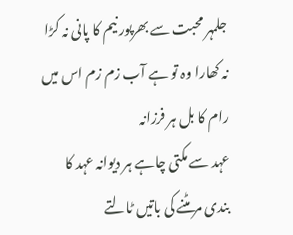جلمہر محبت سے بھرپور نیم کا پانی نہ کڑا نہ کھارا وہ تو ہے آب زم زم اس میں رام کا بل ہر فرزانہ
عہد سے مکتی چاہے ہر دیوانہ عہد کا بندی مر مٹنے کی باتیں ٹالتے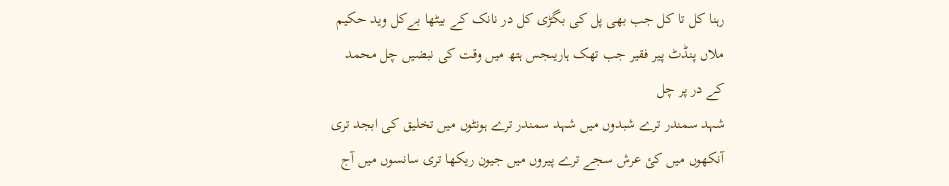رہنا کل تا کل جب بھی پل کی بگڑی کل در نانک کے بیٹھا بےکل وید حکیم ملاں پنڈٹ پیر فقیر جب تھک ہاریںجس ہتھ میں وقت کی نبضیں چل محمد کے در پر چل
شہد سمندر ترے شبدوں میں شہد سمندر ترے ہونٹوں میں تخلیق کی ابجد تری آنکھوں میں کئ عرش سجے ترے پیروں میں جیون ریکھا تری سانسوں میں آج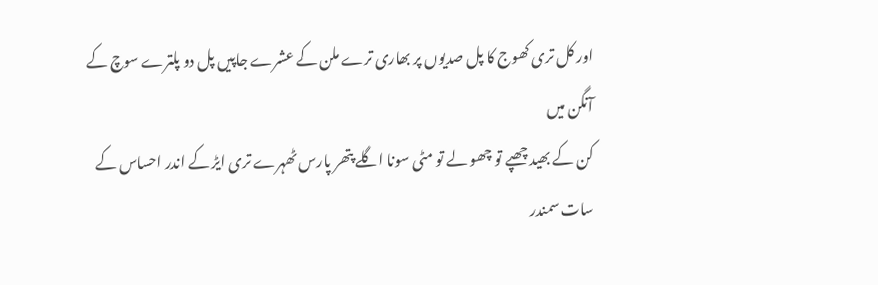اور کل تری کھوج کا پل صدیوں پر بھاری ترے ملن کے عشرے جاپیں پل دو پلترے سوچ کے آنگن میں
کن کے بھید چھپے تو چھو لے تو مٹی سونا اگلے پتھر پارس ٹھہرے تری ایڑ کے اندر احساس کے سات سمندر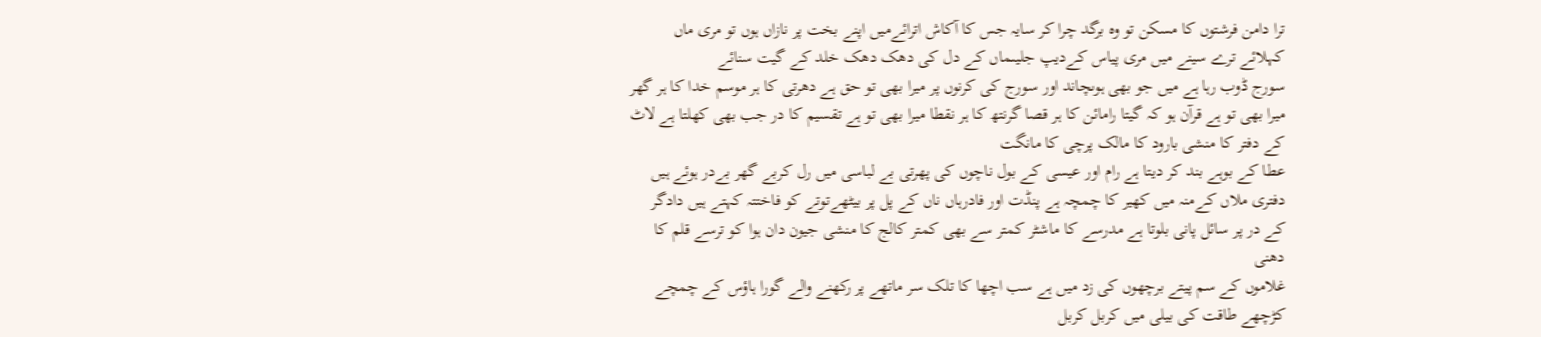ترا دامن فرشتوں کا مسکن تو وہ برگد چرا کر سایہ جس کا آکاش اترائےمیں اپنے بخت پر نازاں ہوں تو مری ماں کہلائے ترے سینے میں مری پیاس کےدیپ جلیںماں کے دل کی دھک دھک خلد کے گیت سنائے
سورج ڈوب رہا ہے میں جو بھی ہوںچاند اور سورج کی کرنوں پر میرا بھی تو حق ہے دھرتی کا ہر موسم خدا کا ہر گھر میرا بھی تو ہے قرآن ہو کہ گیتا رامائن کا ہر قصا گرنتھ کا ہر نقطا میرا بھی تو ہے تقسیم کا در جب بھی کھلتا ہے لاٹ کے دفتر کا منشی بارود کا مالک پرچی کا مانگت
عطا کے بوہے بند کر دیتا ہے رام اور عیسی کے بول ناچوں کی پھرتی بے لباسی میں رل کربے گھر بےدر ہوئے ہیں دفتری ملاں کےمنہ میں کھیر کا چمچہ ہے پنڈت اور فادرہاں ناں کے پل پر بیٹھےتوتے کو فاختتہ کہتے ہیں دادگر کے در پر سائل پانی بلوتا ہے مدرسے کا ماشٹر کمتر سے بھی کمتر کالج کا منشی جیون دان ہوا کو ترسے قلم کا دھنی
غلاموں کے سم پیتے برچھوں کی زد میں ہے سب اچھا کا تلک سر ماتھے پر رکھنے والے گورا ہاؤس کے چمچے کڑچھے طاقت کی بیلی میں کربل کربل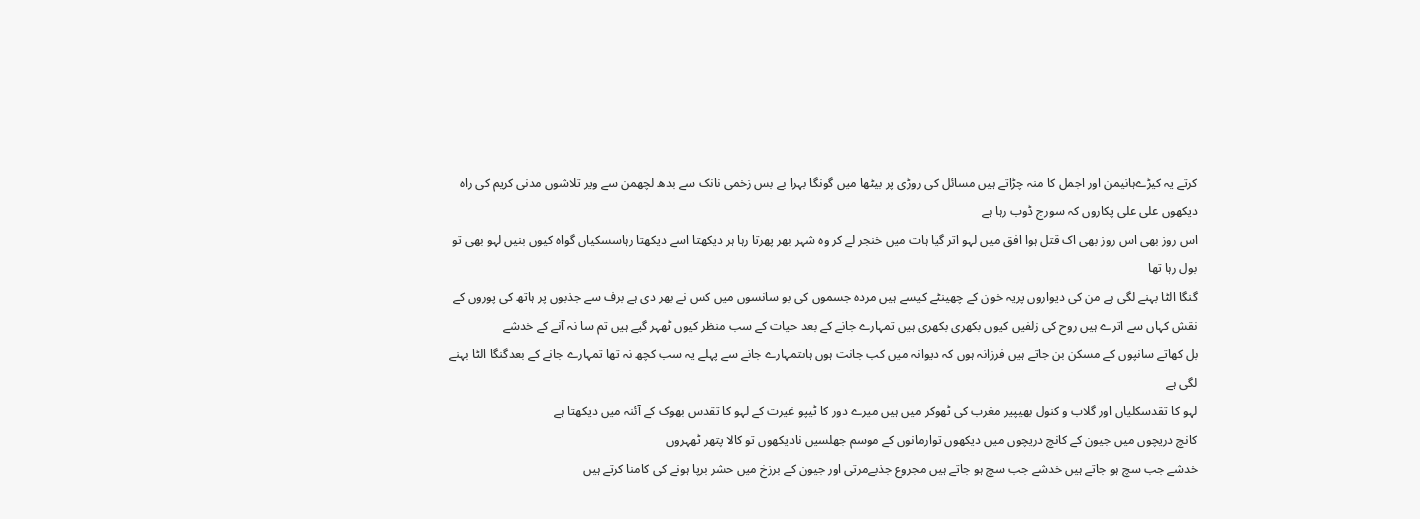کرتے یہ کیڑےہانیمن اور اجمل کا منہ چڑاتے ہیں مسائل کی روڑی پر بیٹھا میں گونگا بہرا بے بس زخمی نانک سے بدھ لچھمن سے ویر تلاشوں مدنی کریم کی راہ دیکھوں علی علی پکاروں کہ سورج ڈوب رہا ہے
اس روز بھی اس روز بھی اک قتل ہوا افق میں لہو اتر گیا ہات میں خنجر لے کر وہ شہر بھر پھرتا رہا ہر دیکھتا اسے دیکھتا رہاسسکیاں گواہ کیوں بنیں لہو بھی تو بول رہا تھا
گنگا الٹا بہنے لگی ہے من کی دیواروں پریہ خون کے چھینٹے کیسے ہیں مردہ جسموں کی بو سانسوں میں کس نے بھر دی ہے برف سے جذبوں پر ہاتھ کی پوروں کے نقش کہاں سے اترے ہیں روح کی زلفیں کیوں بکھری بکھری ہیں تمہارے جانے کے بعد حیات کے سب منظر کیوں ٹھہر گیے ہیں تم سا نہ آنے کے خدشے
بل کھاتے سانپوں کے مسکن بن جاتے ہیں فرزانہ ہوں کہ دیوانہ میں کب جانت ہوں ہاںتمہارے جانے سے پہلے یہ سب کچھ نہ تھا تمہارے جانے کے بعدگنگا الٹا بہنے لگی ہے
لہو کا تقدسکلیاں اور گلاب و کنول بھیپیر مغرب کی ٹھوکر میں ہیں میرے دور کا ٹیپو غیرت کے لہو کا تقدس بھوک کے آئنہ میں دیکھتا ہے
کانچ دریچوں میں جیون کے کانچ دریچوں میں دیکھوں توارمانوں کے موسم جھلسیں نادیکھوں تو کالا پتھر ٹھہروں
خدشے جب سچ ہو جاتے ہیں خدشے جب سچ ہو جاتے ہیں مجروع جذبےمرتی اور جیون کے برزخ میں حشر برپا ہونے کی کامنا کرتے ہیں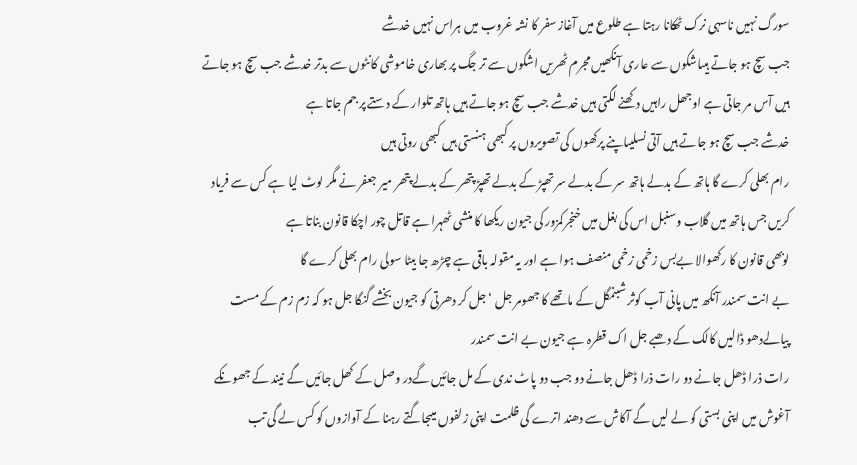سورگ نہیں ناسہی نرک ٹھکانا رہتا ہے طلوع میں آغاز سفر کا نشہ غروب میں ہراس نہیں خدشے
جب سچ ہو جاتے ہیںاشکوں سے عاری آنکھیں مجرم ٹھریں اشکوں سے تر جگ پر بھاری خاموشی کانٹوں سے بدتر خدشے جب سچ ہو جاتے ہیں آس مر جاتی ہے اوجھل راہیں دکھنے لگتی ہیں خدشے جب سچ ہو جاتے ہیں ہاتھ تلوار کے دستے پر جم جاتا ہے
خدشے جب سچ ہو جاتے ہیں آتی نسلیںاپنے پرکھوں کی تصویروں پر کبھی ہنستی ہیں کبھی روتی ہیں
رام بھلی کرے گا ہاتھ کے بدلے ہاتھ سر کے بدلے سر تھپڑ کے بدلے تھپڑ پتھر کے بدلے پتھر میر جعفر نے مگر لوٹ لیا ہے کس سے فریاد کریں جس ہاتھ میں گلاب وسنبل اس کی بغل میں خنجرکمزور کی جیون ریکھا کا منشی ٹھہرا ہے قاتل چور اچکا قانون بناتا ہے
لوبھی قانون کا رکھوالا بےبس زخمی زخمی منصف ہوا ہے اور یہ مقولہ باقی ہے چڑھ جا بیٹا سولی رام بھلی کرے گا
بے انت سمندر آنکھ میں پانی آب کوثر شبنمگل کے ماتھے کا جھومر جل ‘جل کر دھرتی کو جیون بخشے گنگا جل ہو کہ زم زم کے مست پیالےدھو ڈالیں کالک کے دھبے جل اک قطرہ ہے جیون بے انت سمندر
رات ذرا ڈھل جانے دو رات ذرا ڈھل جانے دو جب دو پاٹ ندی کے مل جائیں گےدر وصل کے کھل جائیں گے نیند کے جھونکے آغوش میں اپنی بستی کو لے لیں گے آکاش سے دھند اترے گی ظلمت اپنی زلفوں میںجاگتے رہنا کے آوازوں کو کس لے گی تب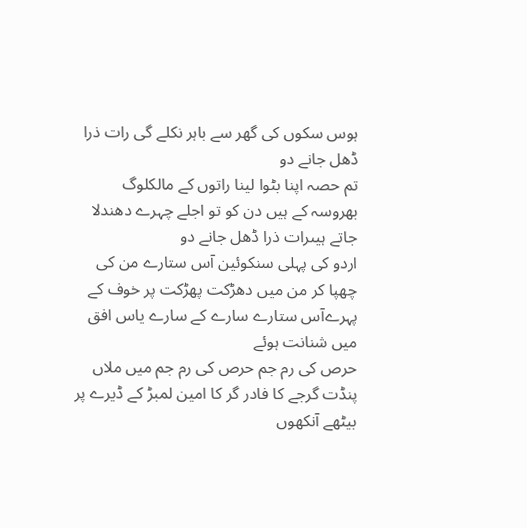ہوس سکوں کی گھر سے باہر نکلے گی رات ذرا ڈھل جانے دو
تم حصہ اپنا بٹوا لینا راتوں کے مالکلوگ بھروسہ کے ہیں دن کو تو اجلے چہرے دھندلا جاتے ہیںرات ذرا ڈھل جانے دو
اردو کی پہلی سنکوئین آس ستارے من کی چھپا کر من میں دھڑکت پھڑکت پر خوف کے پہرےآس ستارے سارے کے سارے یاس افق میں شنانت ہوئے
حرص کی رم جم حرص کی رم جم میں ملاں پنڈت گرجے کا فادر گر کا امین لمبڑ کے ڈیرے پر بیٹھے آنکھوں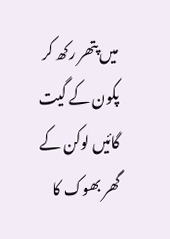میں پتھر رکھ کر پکون کے گیت گائیں لوکن کے گھر بھوک کا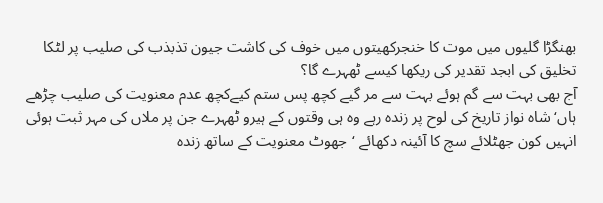بھنگڑا گلیوں میں موت کا خنجرکھیتوں میں خوف کی کاشت جیون تذبذب کی صلیب پر لٹکا تخلیق کی ابجد تقدیر کی ریکھا کیسے ٹھہرے گا؟
آج بھی بہت سے گم ہوئے بہت سے مر گیے کچھ پس ستم کیےکچھ عدم معنویت کی صلیب چڑھے ہاں‘ شاہ نواز تاریخ کی لوح پر زندہ رہے وہ ہی وقتوں کے ہیرو ٹھہرے جن پر ملاں کی مہر ثبت ہوئی انہیں کون جھٹلائے سچ کا آئینہ دکھائے ‘جھوٹ معنویت کے ساتھ زندہ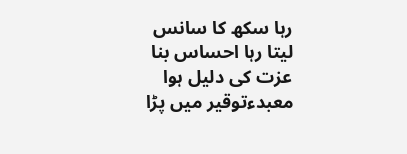رہا سکھ کا سانس لیتا رہا احساس بنا
عزت کی دلیل ہوا معبدءتوقیر میں پڑا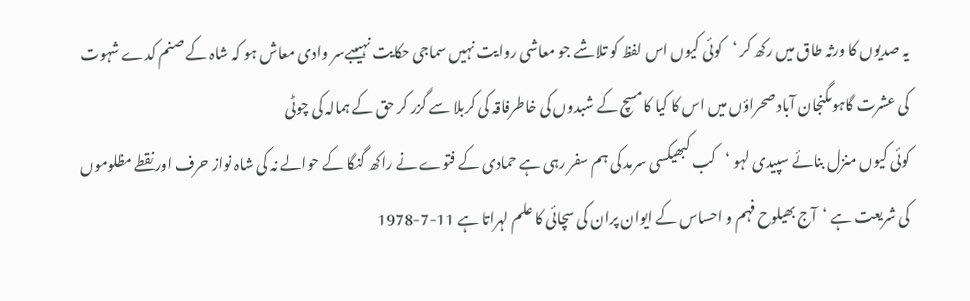یہ صدیوں کا ورثہ طاق میں رکھ کر ‘کوئی کیوں اس لفظ کو تلاشے جو معاشی روایت نہیں سماجی حکایت نہیںبےسر وادی معاش ہو کہ شاہ کے صنم کدے شہوت کی عشرت گاہوںگنجان آباد صحراؤں میں اس کا کیا کامسچ کے شبدوں کی خاطرفاقہ کی کربلا سے گزر کر حق کے ہمالہ کی چوٹی
کوئی کیوں منزل بنائے سپیدی لہو ‘کب کبھیکسی سرمد کی ہم سفر رہی ہے حمادی کے فتوے نے راکھ گنگا کے حوالے نہ کی شاہ نواز حرف اور نقطے مظلوموں کی شریعت ہے ‘آج بھیلوح فہم و احساس کے ایوان پران کی سچائی کا علم لہراتا ہے 11-7-1978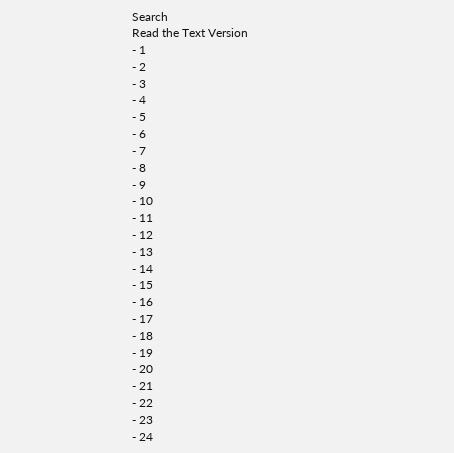Search
Read the Text Version
- 1
- 2
- 3
- 4
- 5
- 6
- 7
- 8
- 9
- 10
- 11
- 12
- 13
- 14
- 15
- 16
- 17
- 18
- 19
- 20
- 21
- 22
- 23
- 24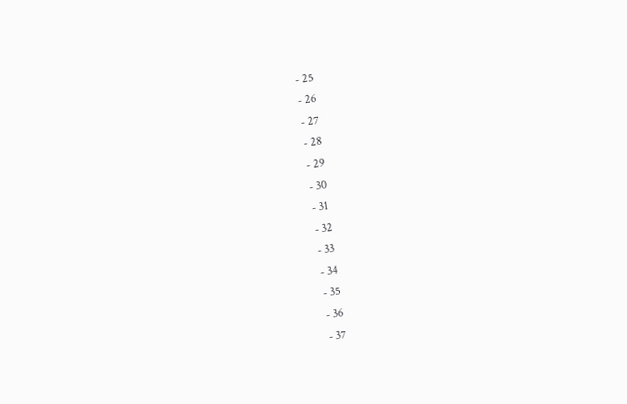- 25
- 26
- 27
- 28
- 29
- 30
- 31
- 32
- 33
- 34
- 35
- 36
- 37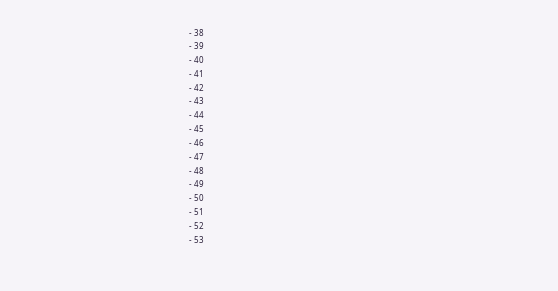- 38
- 39
- 40
- 41
- 42
- 43
- 44
- 45
- 46
- 47
- 48
- 49
- 50
- 51
- 52
- 53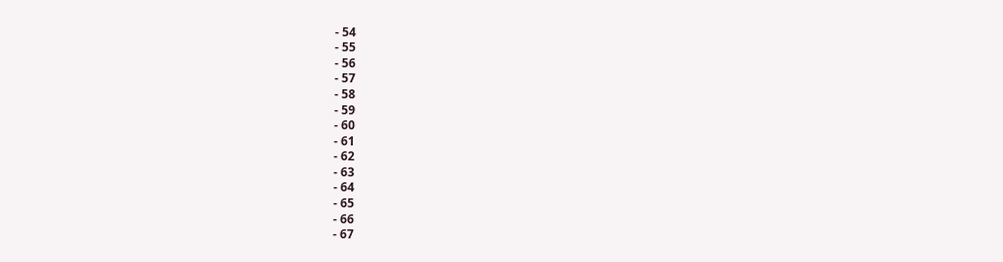- 54
- 55
- 56
- 57
- 58
- 59
- 60
- 61
- 62
- 63
- 64
- 65
- 66
- 67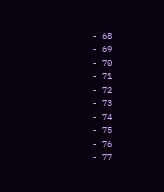- 68
- 69
- 70
- 71
- 72
- 73
- 74
- 75
- 76
- 77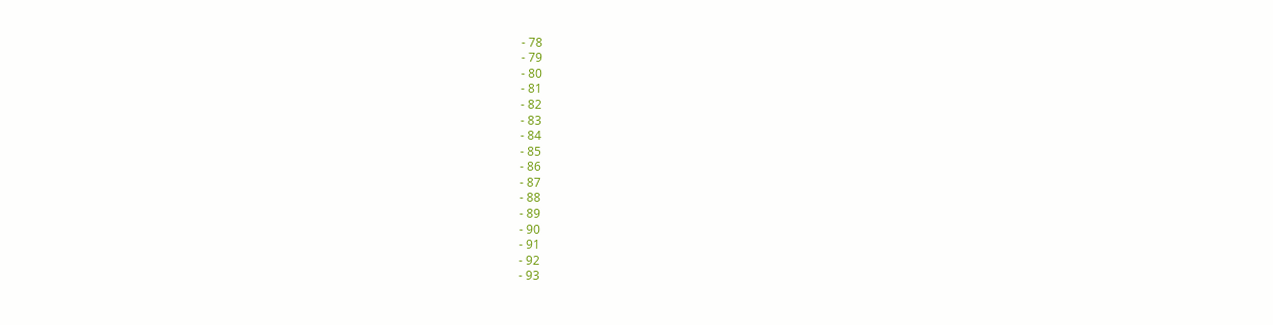- 78
- 79
- 80
- 81
- 82
- 83
- 84
- 85
- 86
- 87
- 88
- 89
- 90
- 91
- 92
- 93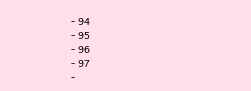- 94
- 95
- 96
- 97
-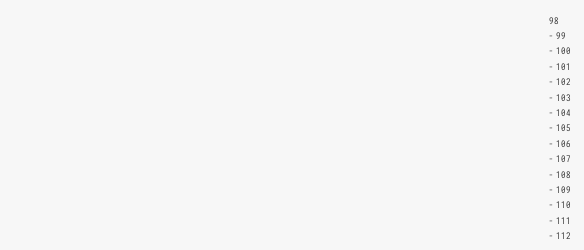98
- 99
- 100
- 101
- 102
- 103
- 104
- 105
- 106
- 107
- 108
- 109
- 110
- 111
- 112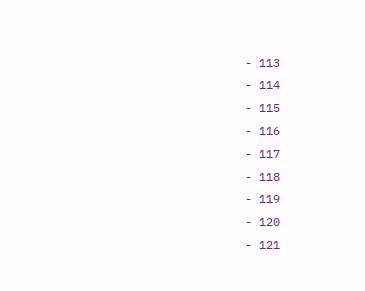- 113
- 114
- 115
- 116
- 117
- 118
- 119
- 120
- 121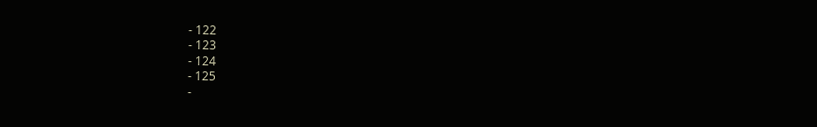- 122
- 123
- 124
- 125
-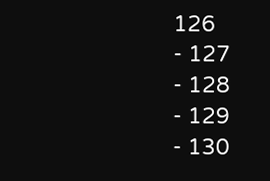126
- 127
- 128
- 129
- 130